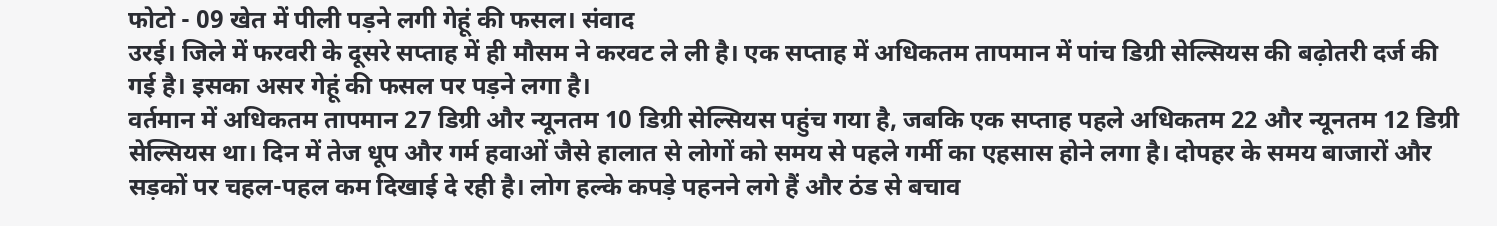फोटो - 09 खेत में पीली पड़ने लगी गेहूं की फसल। संवाद
उरई। जिले में फरवरी के दूसरे सप्ताह में ही मौसम ने करवट ले ली है। एक सप्ताह में अधिकतम तापमान में पांच डिग्री सेल्सियस की बढ़ोतरी दर्ज की गई है। इसका असर गेहूं की फसल पर पड़ने लगा है।
वर्तमान में अधिकतम तापमान 27 डिग्री और न्यूनतम 10 डिग्री सेल्सियस पहुंच गया है, जबकि एक सप्ताह पहले अधिकतम 22 और न्यूनतम 12 डिग्री सेल्सियस था। दिन में तेज धूप और गर्म हवाओं जैसे हालात से लोगों को समय से पहले गर्मी का एहसास होने लगा है। दोपहर के समय बाजारों और सड़कों पर चहल-पहल कम दिखाई दे रही है। लोग हल्के कपड़े पहनने लगे हैं और ठंड से बचाव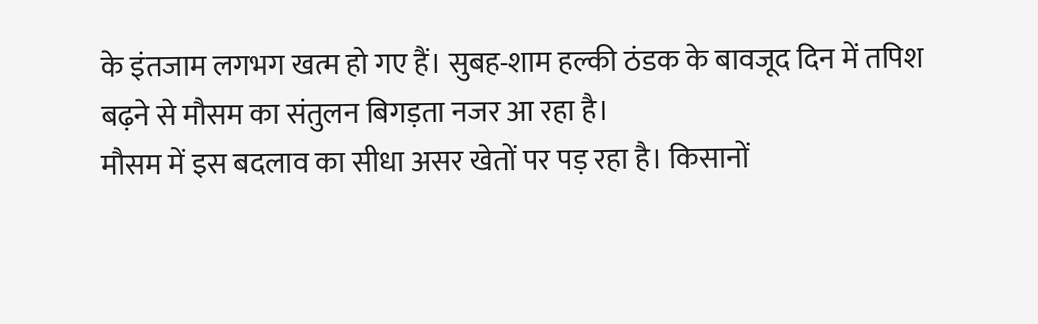के इंतजाम लगभग खत्म हो गए हैं। सुबह-शाम हल्की ठंडक के बावजूद दिन में तपिश बढ़ने से मौसम का संतुलन बिगड़ता नजर आ रहा है।
मौसम में इस बदलाव का सीधा असर खेतों पर पड़ रहा है। किसानों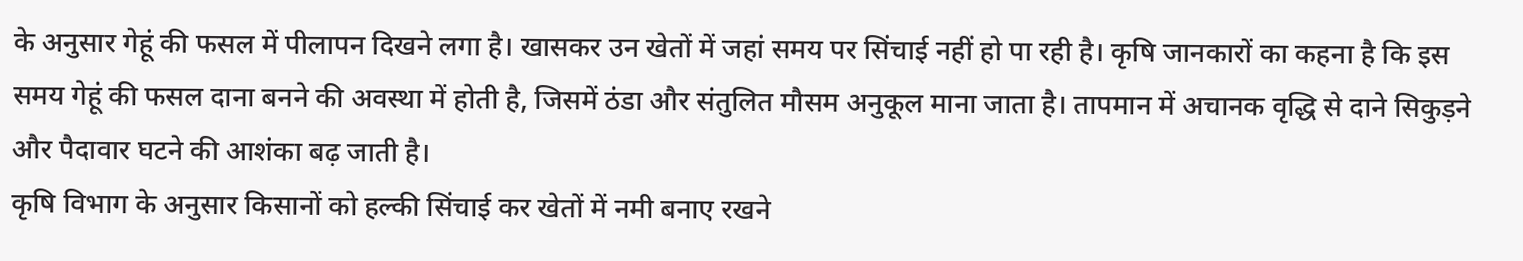के अनुसार गेहूं की फसल में पीलापन दिखने लगा है। खासकर उन खेतों में जहां समय पर सिंचाई नहीं हो पा रही है। कृषि जानकारों का कहना है कि इस समय गेहूं की फसल दाना बनने की अवस्था में होती है, जिसमें ठंडा और संतुलित मौसम अनुकूल माना जाता है। तापमान में अचानक वृद्धि से दाने सिकुड़ने और पैदावार घटने की आशंका बढ़ जाती है।
कृषि विभाग के अनुसार किसानों को हल्की सिंचाई कर खेतों में नमी बनाए रखने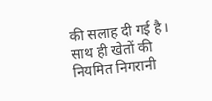की सलाह दी गई है। साथ ही खेतों की नियमित निगरानी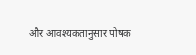और आवश्यकतानुसार पोषक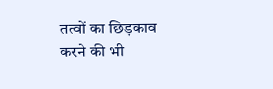तत्वों का छिड़काव करने की भी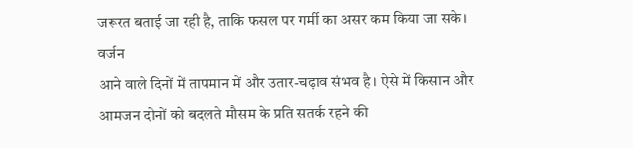जरूरत बताई जा रही है, ताकि फसल पर गर्मी का असर कम किया जा सके।
वर्जन
आने वाले दिनों में तापमान में और उतार-चढ़ाव संभव है। ऐसे में किसान और आमजन दोनों को बदलते मौसम के प्रति सतर्क रहने की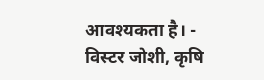आवश्यकता है। - विस्टर जोशी, कृषि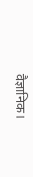वैज्ञानिक।